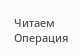Читаем Операция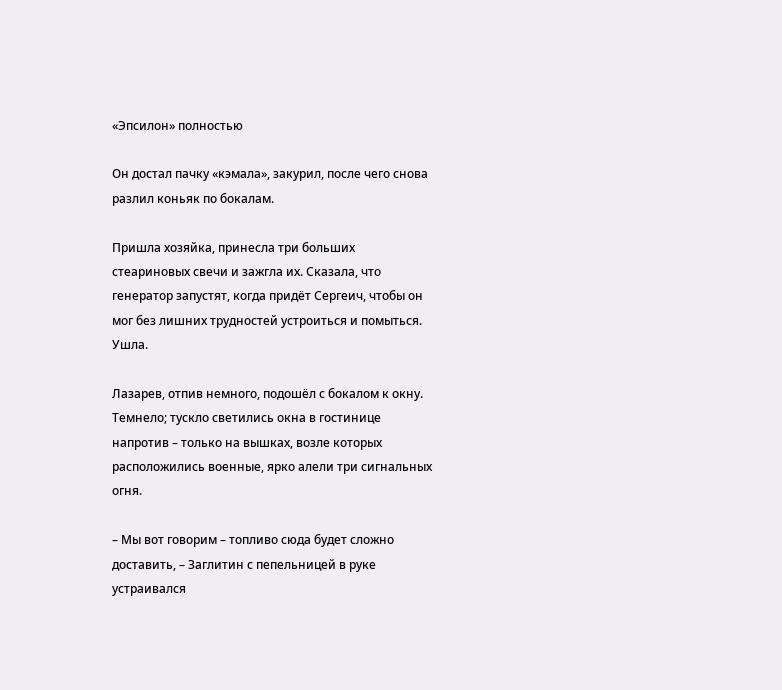«Эпсилон» полностью

Он достал пачку «кэмала», закурил, после чего снова разлил коньяк по бокалам.

Пришла хозяйка, принесла три больших стеариновых свечи и зажгла их. Сказала, что генератор запустят, когда придёт Сергеич, чтобы он мог без лишних трудностей устроиться и помыться. Ушла.

Лазарев, отпив немного, подошёл с бокалом к окну. Темнело; тускло светились окна в гостинице напротив – только на вышках, возле которых расположились военные, ярко алели три сигнальных огня.

– Мы вот говорим – топливо сюда будет сложно доставить, – Заглитин с пепельницей в руке устраивался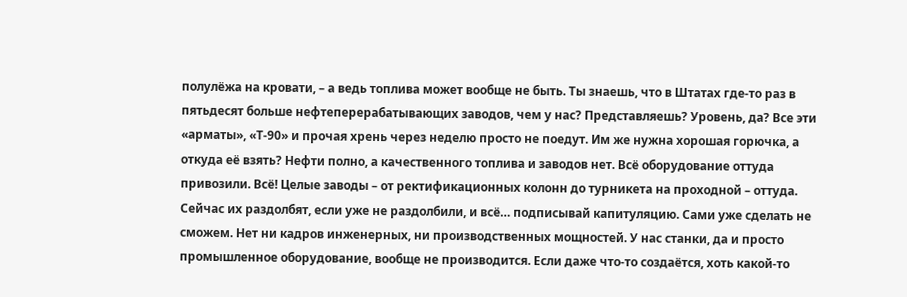полулёжа на кровати, – а ведь топлива может вообще не быть. Ты знаешь, что в Штатах где-то раз в пятьдесят больше нефтеперерабатывающих заводов, чем у нас? Представляешь? Уровень, да? Все эти «арматы», «Т-90» и прочая хрень через неделю просто не поедут. Им же нужна хорошая горючка, а откуда её взять? Нефти полно, а качественного топлива и заводов нет. Всё оборудование оттуда привозили. Всё! Целые заводы – от ректификационных колонн до турникета на проходной – оттуда. Сейчас их раздолбят, если уже не раздолбили, и всё… подписывай капитуляцию. Сами уже сделать не сможем. Нет ни кадров инженерных, ни производственных мощностей. У нас станки, да и просто промышленное оборудование, вообще не производится. Если даже что-то создаётся, хоть какой-то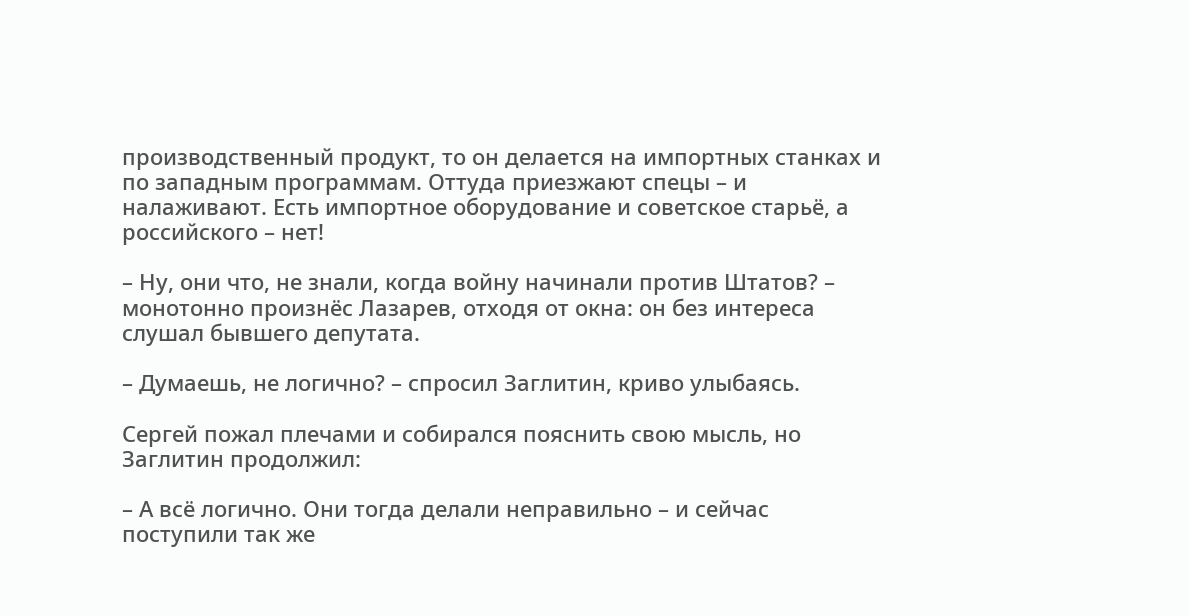производственный продукт, то он делается на импортных станках и по западным программам. Оттуда приезжают спецы – и налаживают. Есть импортное оборудование и советское старьё, а российского – нет!

– Ну, они что, не знали, когда войну начинали против Штатов? – монотонно произнёс Лазарев, отходя от окна: он без интереса слушал бывшего депутата.

– Думаешь, не логично? – спросил Заглитин, криво улыбаясь.

Сергей пожал плечами и собирался пояснить свою мысль, но Заглитин продолжил:

– А всё логично. Они тогда делали неправильно – и сейчас поступили так же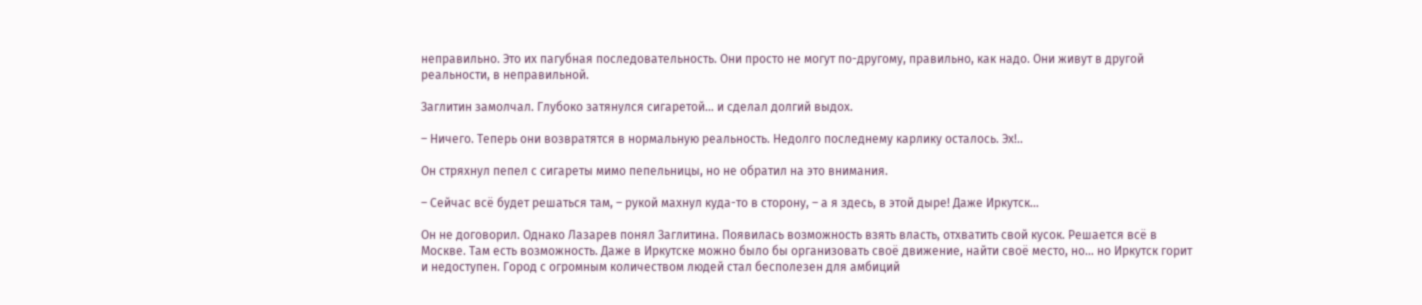неправильно. Это их пагубная последовательность. Они просто не могут по-другому, правильно, как надо. Они живут в другой реальности, в неправильной.

Заглитин замолчал. Глубоко затянулся сигаретой… и сделал долгий выдох.

– Ничего. Теперь они возвратятся в нормальную реальность. Недолго последнему карлику осталось. Эх!..

Он стряхнул пепел с сигареты мимо пепельницы, но не обратил на это внимания.

– Сейчас всё будет решаться там, – рукой махнул куда-то в сторону, – а я здесь, в этой дыре! Даже Иркутск…

Он не договорил. Однако Лазарев понял Заглитина. Появилась возможность взять власть, отхватить свой кусок. Решается всё в Москве. Там есть возможность. Даже в Иркутске можно было бы организовать своё движение, найти своё место, но… но Иркутск горит и недоступен. Город с огромным количеством людей стал бесполезен для амбиций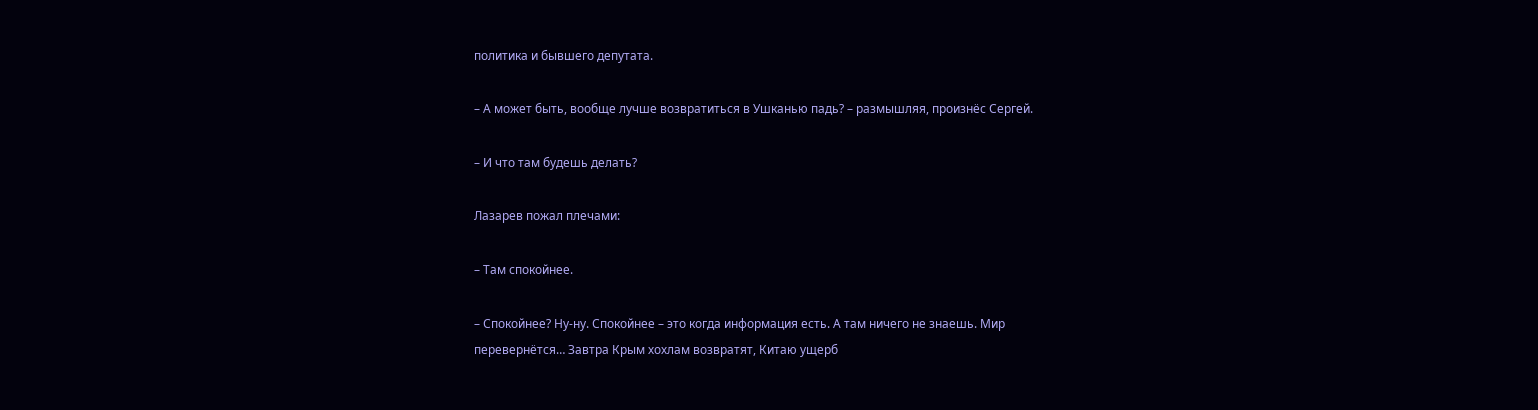политика и бывшего депутата.

– А может быть, вообще лучше возвратиться в Ушканью падь? – размышляя, произнёс Сергей.

– И что там будешь делать?

Лазарев пожал плечами:

– Там спокойнее.

– Спокойнее? Ну-ну. Спокойнее – это когда информация есть. А там ничего не знаешь. Мир перевернётся… Завтра Крым хохлам возвратят, Китаю ущерб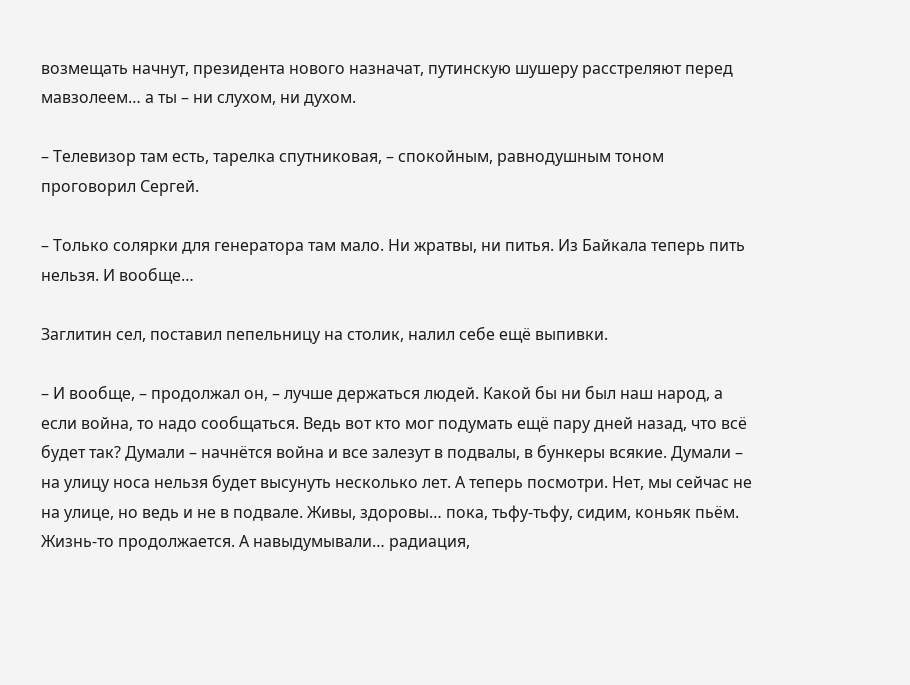возмещать начнут, президента нового назначат, путинскую шушеру расстреляют перед мавзолеем… а ты – ни слухом, ни духом.

– Телевизор там есть, тарелка спутниковая, – спокойным, равнодушным тоном проговорил Сергей.

– Только солярки для генератора там мало. Ни жратвы, ни питья. Из Байкала теперь пить нельзя. И вообще…

Заглитин сел, поставил пепельницу на столик, налил себе ещё выпивки.

– И вообще, – продолжал он, – лучше держаться людей. Какой бы ни был наш народ, а если война, то надо сообщаться. Ведь вот кто мог подумать ещё пару дней назад, что всё будет так? Думали – начнётся война и все залезут в подвалы, в бункеры всякие. Думали – на улицу носа нельзя будет высунуть несколько лет. А теперь посмотри. Нет, мы сейчас не на улице, но ведь и не в подвале. Живы, здоровы… пока, тьфу-тьфу, сидим, коньяк пьём. Жизнь-то продолжается. А навыдумывали… радиация,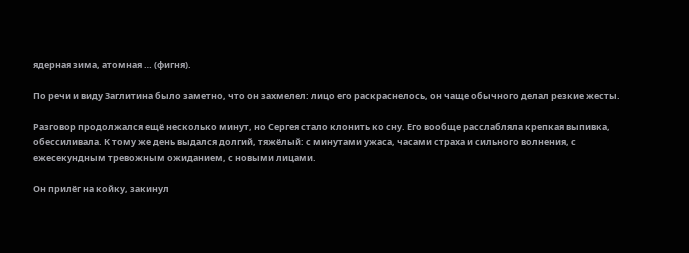ядерная зима, атомная … (фигня).

По речи и виду Заглитина было заметно, что он захмелел: лицо его раскраснелось, он чаще обычного делал резкие жесты.

Разговор продолжался ещё несколько минут, но Сергея стало клонить ко сну. Его вообще расслабляла крепкая выпивка, обессиливала. К тому же день выдался долгий, тяжёлый: с минутами ужаса, часами страха и сильного волнения, с ежесекундным тревожным ожиданием, с новыми лицами.

Он прилёг на койку, закинул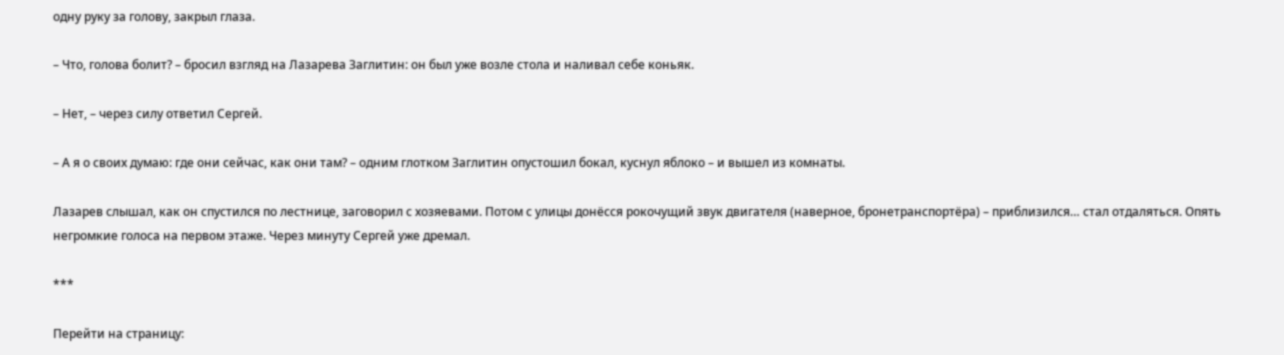одну руку за голову, закрыл глаза.

– Что, голова болит? – бросил взгляд на Лазарева Заглитин: он был уже возле стола и наливал себе коньяк.

– Нет, – через силу ответил Сергей.

– А я о своих думаю: где они сейчас, как они там? – одним глотком Заглитин опустошил бокал, куснул яблоко – и вышел из комнаты.

Лазарев слышал, как он спустился по лестнице, заговорил с хозяевами. Потом с улицы донёсся рокочущий звук двигателя (наверное, бронетранспортёра) – приблизился… стал отдаляться. Опять негромкие голоса на первом этаже. Через минуту Сергей уже дремал.

***

Перейти на страницу: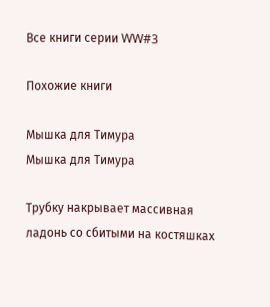Все книги серии WW#3

Похожие книги

Мышка для Тимура
Мышка для Тимура

Трубку накрывает массивная ладонь со сбитыми на костяшках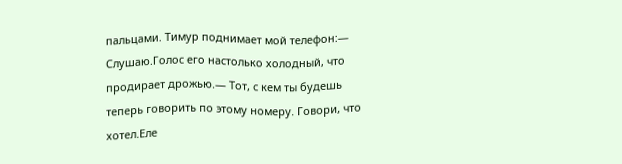пальцами. Тимур поднимает мой телефон:— Слушаю.Голос его настолько холодный, что продирает дрожью.— Тот, с кем ты будешь теперь говорить по этому номеру. Говори, что хотел.Еле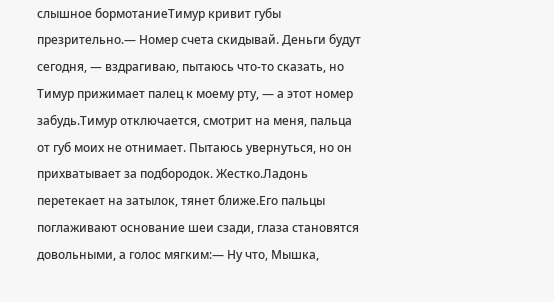слышное бормотаниеТимур кривит губы презрительно.— Номер счета скидывай. Деньги будут сегодня, — вздрагиваю, пытаюсь что-то сказать, но Тимур прижимает палец к моему рту, — а этот номер забудь.Тимур отключается, смотрит на меня, пальца от губ моих не отнимает. Пытаюсь увернуться, но он прихватывает за подбородок. Жестко.Ладонь перетекает на затылок, тянет ближе.Его пальцы поглаживают основание шеи сзади, глаза становятся довольными, а голос мягким:— Ну что, Мышка,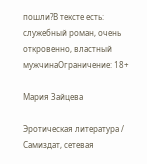пошли?В тексте есть: служебный роман, очень откровенно, властный мужчинаОграничение: 18+

Мария Зайцева

Эротическая литература / Самиздат, сетевая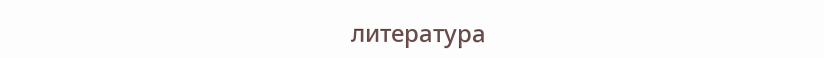литература